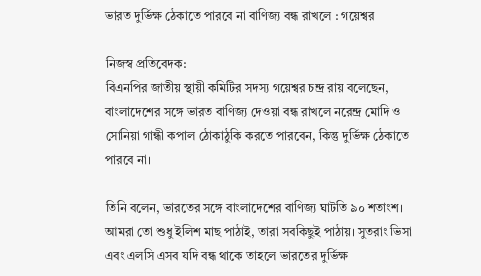ভারত দুর্ভিক্ষ ঠেকাতে পারবে না বাণিজ্য বন্ধ রাখলে : গয়েশ্বর

নিজস্ব প্রতিবেদক:
বিএনপির জাতীয় স্থায়ী কমিটির সদস্য গয়েশ্বর চন্দ্র রায় বলেছেন, বাংলাদেশের সঙ্গে ভারত বাণিজ্য দেওয়া বন্ধ রাখলে নরেন্দ্র মোদি ও সোনিয়া গান্ধী কপাল ঠোকাঠুকি করতে পারবেন, কিন্তু দুর্ভিক্ষ ঠেকাতে পারবে না।

তিনি বলেন, ভারতের সঙ্গে বাংলাদেশের বাণিজ্য ঘাটতি ৯০ শতাংশ। আমরা তো শুধু ইলিশ মাছ পাঠাই, তারা সবকিছুই পাঠায়। সুতরাং ভিসা এবং এলসি এসব যদি বন্ধ থাকে তাহলে ভারতের দুর্ভিক্ষ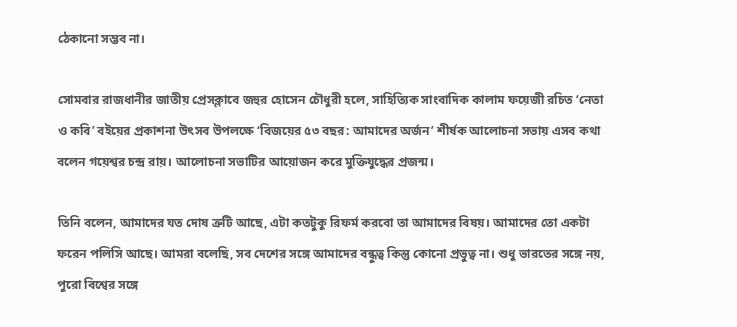ঠেকানো সম্ভব না।

সোমবার রাজধানীর জাতীয় প্রেসক্লাবে জহুর হোসেন চৌধুরী হলে, সাহিত্যিক সাংবাদিক কালাম ফয়েজী রচিত ‘নেতা ও কবি’ বইয়ের প্রকাশনা উৎসব উপলক্ষে ‘বিজয়ের ৫৩ বছর: আমাদের অর্জন’ শীর্ষক আলোচনা সভায় এসব কথা বলেন গয়েশ্বর চন্দ্র রায়। আলোচনা সভাটির আয়োজন করে মুক্তিযুদ্ধের প্রজন্ম।

তিনি বলেন, আমাদের যত দোষ ত্রুটি আছে, এটা কতটুকু রিফর্ম করবো তা আমাদের বিষয়। আমাদের তো একটা ফরেন পলিসি আছে। আমরা বলেছি, সব দেশের সঙ্গে আমাদের বন্ধুত্ব কিন্তু কোনো প্রভুত্ব না। শুধু ভারতের সঙ্গে নয়, পুরো বিশ্বের সঙ্গে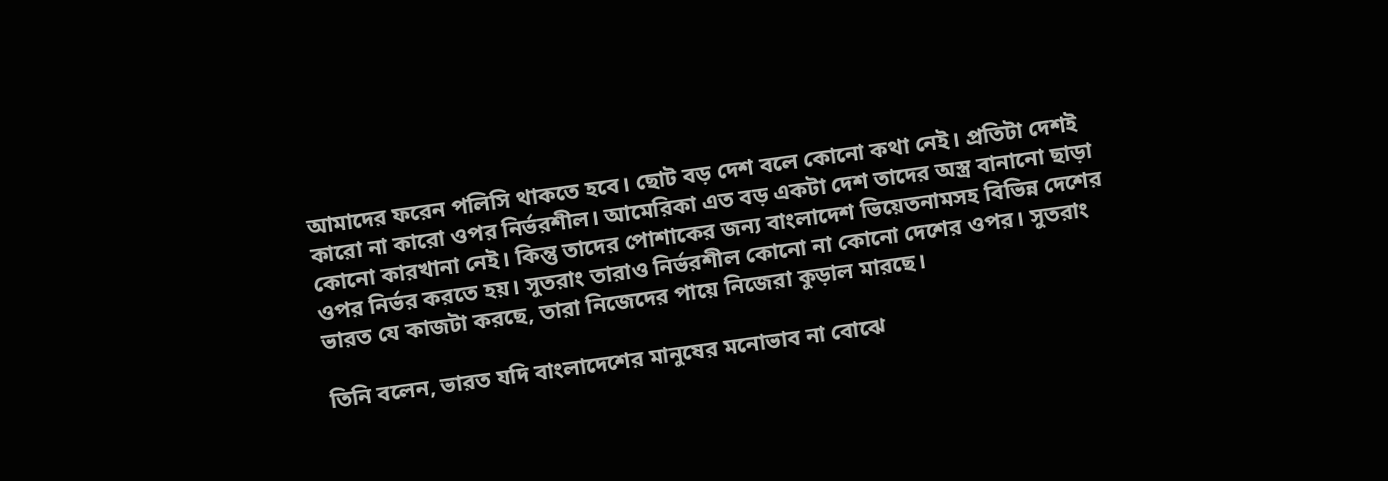আমাদের ফরেন পলিসি থাকতে হবে। ছোট বড় দেশ বলে কোনো কথা নেই। প্রতিটা দেশই কারো না কারো ওপর নির্ভরশীল। আমেরিকা এত বড় একটা দেশ তাদের অস্ত্র বানানো ছাড়া কোনো কারখানা নেই। কিন্তু তাদের পোশাকের জন্য বাংলাদেশ ভিয়েতনামসহ বিভিন্ন দেশের ওপর নির্ভর করতে হয়। সুতরাং তারাও নির্ভরশীল কোনো না কোনো দেশের ওপর। সুতরাং ভারত যে কাজটা করছে, তারা নিজেদের পায়ে নিজেরা কুড়াল মারছে।

তিনি বলেন, ভারত যদি বাংলাদেশের মানুষের মনোভাব না বোঝে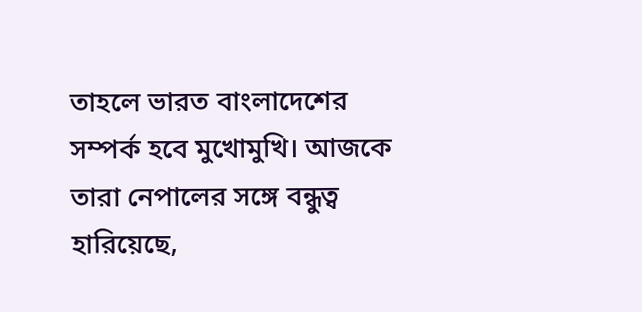তাহলে ভারত বাংলাদেশের সম্পর্ক হবে মুখোমুখি। আজকে তারা নেপালের সঙ্গে বন্ধুত্ব হারিয়েছে,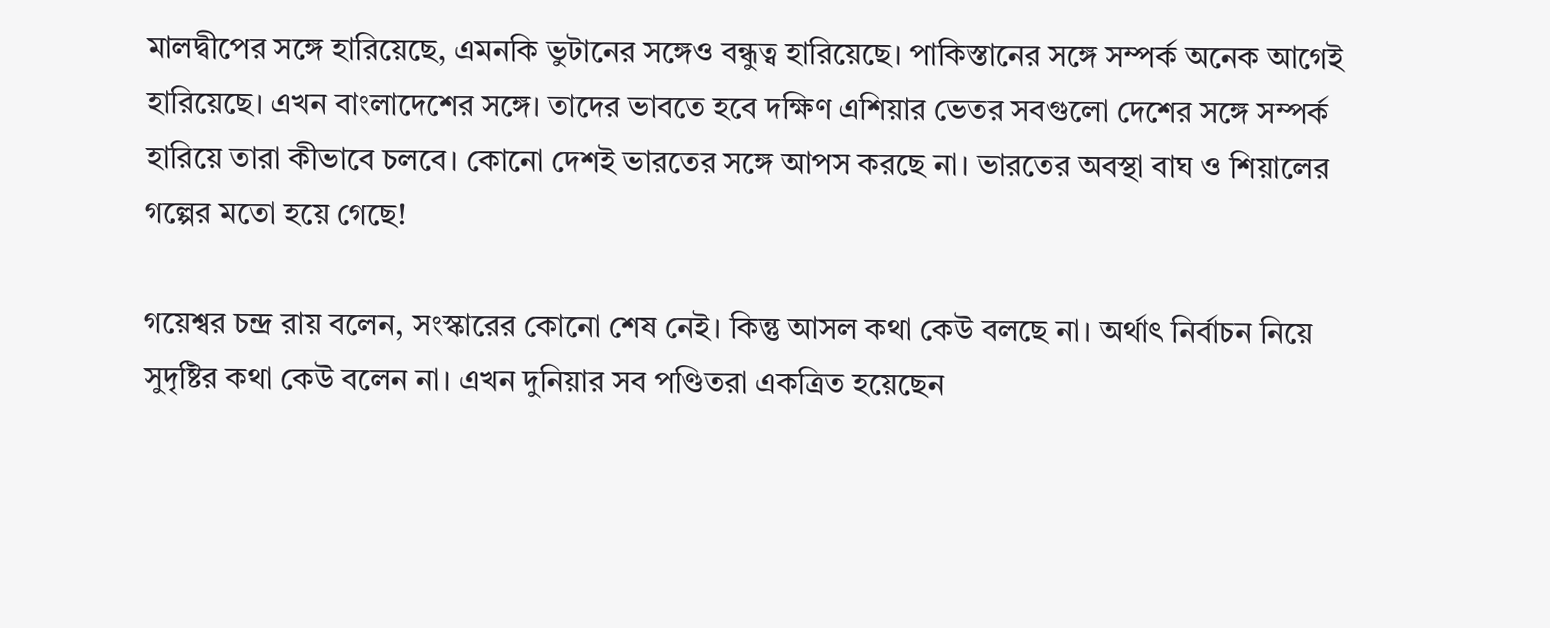মালদ্বীপের সঙ্গে হারিয়েছে, এমনকি ভুটানের সঙ্গেও বন্ধুত্ব হারিয়েছে। পাকিস্তানের সঙ্গে সম্পর্ক অনেক আগেই হারিয়েছে। এখন বাংলাদেশের সঙ্গে। তাদের ভাবতে হবে দক্ষিণ এশিয়ার ভেতর সবগুলো দেশের সঙ্গে সম্পর্ক হারিয়ে তারা কীভাবে চলবে। কোনো দেশই ভারতের সঙ্গে আপস করছে না। ভারতের অবস্থা বাঘ ও শিয়ালের গল্পের মতো হয়ে গেছে!

গয়েশ্বর চন্দ্র রায় বলেন, সংস্কারের কোনো শেষ নেই। কিন্তু আসল কথা কেউ বলছে না। অর্থাৎ নির্বাচন নিয়ে সুদৃষ্টির কথা কেউ বলেন না। এখন দুনিয়ার সব পণ্ডিতরা একত্রিত হয়েছেন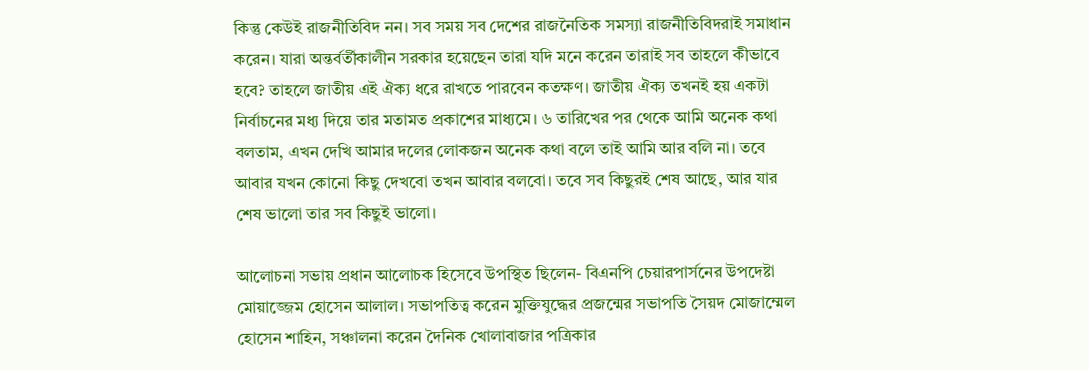কিন্তু কেউই রাজনীতিবিদ নন। সব সময় সব দেশের রাজনৈতিক সমস্যা রাজনীতিবিদরাই সমাধান করেন। যারা অন্তর্বর্তীকালীন সরকার হয়েছেন তারা যদি মনে করেন তারাই সব তাহলে কীভাবে হবে? তাহলে জাতীয় এই ঐক্য ধরে রাখতে পারবেন কতক্ষণ। জাতীয় ঐক্য তখনই হয় একটা নির্বাচনের মধ্য দিয়ে তার মতামত প্রকাশের মাধ্যমে। ৬ তারিখের পর থেকে আমি অনেক কথা বলতাম, এখন দেখি আমার দলের লোকজন অনেক কথা বলে তাই আমি আর বলি না। তবে আবার যখন কোনো কিছু দেখবো তখন আবার বলবো। তবে সব কিছুরই শেষ আছে, আর যার শেষ ভালো তার সব কিছুই ভালো।

আলোচনা সভায় প্রধান আলোচক হিসেবে উপস্থিত ছিলেন- বিএনপি চেয়ারপার্সনের উপদেষ্টা মোয়াজ্জেম হোসেন আলাল। সভাপতিত্ব করেন মুক্তিযুদ্ধের প্রজন্মের সভাপতি সৈয়দ মোজাম্মেল হোসেন শাহিন, সঞ্চালনা করেন দৈনিক খোলাবাজার পত্রিকার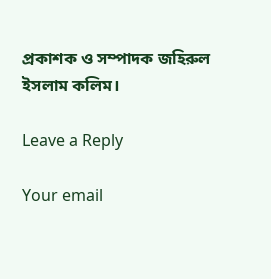প্রকাশক ও সম্পাদক জহিরুল ইসলাম কলিম।

Leave a Reply

Your email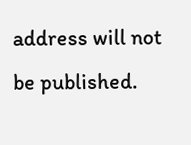address will not be published.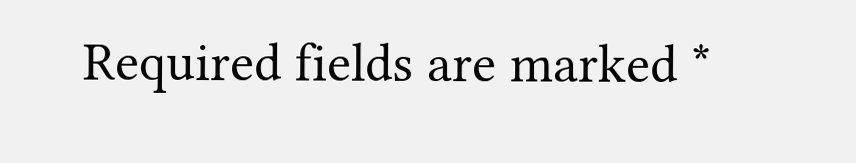Required fields are marked *